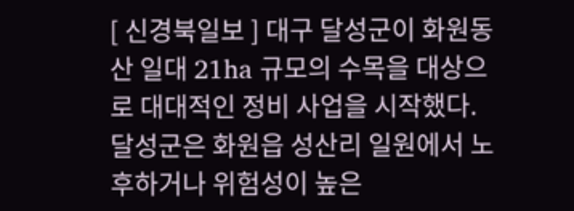[ 신경북일보 ] 대구 달성군이 화원동산 일대 21ha 규모의 수목을 대상으로 대대적인 정비 사업을 시작했다. 달성군은 화원읍 성산리 일원에서 노후하거나 위험성이 높은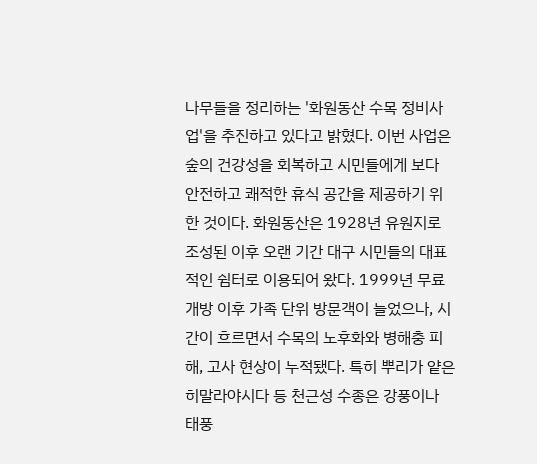나무들을 정리하는 '화원동산 수목 정비사업'을 추진하고 있다고 밝혔다. 이번 사업은 숲의 건강성을 회복하고 시민들에게 보다 안전하고 쾌적한 휴식 공간을 제공하기 위한 것이다. 화원동산은 1928년 유원지로 조성된 이후 오랜 기간 대구 시민들의 대표적인 쉼터로 이용되어 왔다. 1999년 무료 개방 이후 가족 단위 방문객이 늘었으나, 시간이 흐르면서 수목의 노후화와 병해충 피해, 고사 현상이 누적됐다. 특히 뿌리가 얕은 히말라야시다 등 천근성 수종은 강풍이나 태풍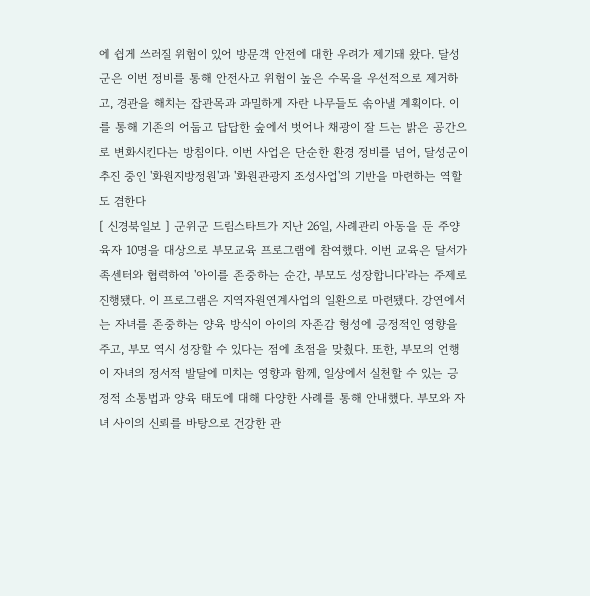에 쉽게 쓰러질 위험이 있어 방문객 안전에 대한 우려가 제기돼 왔다. 달성군은 이번 정비를 통해 안전사고 위험이 높은 수목을 우선적으로 제거하고, 경관을 해치는 잡관목과 과밀하게 자란 나무들도 솎아낼 계획이다. 이를 통해 기존의 어둡고 답답한 숲에서 벗어나 채광이 잘 드는 밝은 공간으로 변화시킨다는 방침이다. 이번 사업은 단순한 환경 정비를 넘어, 달성군이 추진 중인 '화원지방정원'과 '화원관광지 조성사업'의 기반을 마련하는 역할도 겸한다
[ 신경북일보 ] 군위군 드림스타트가 지난 26일, 사례관리 아동을 둔 주양육자 10명을 대상으로 부모교육 프로그램에 참여했다. 이번 교육은 달서가족센터와 협력하여 '아이를 존중하는 순간, 부모도 성장합니다'라는 주제로 진행됐다. 이 프로그램은 지역자원연계사업의 일환으로 마련됐다. 강연에서는 자녀를 존중하는 양육 방식이 아이의 자존감 형성에 긍정적인 영향을 주고, 부모 역시 성장할 수 있다는 점에 초점을 맞췄다. 또한, 부모의 언행이 자녀의 정서적 발달에 미치는 영향과 함께, 일상에서 실천할 수 있는 긍정적 소통법과 양육 태도에 대해 다양한 사례를 통해 안내했다. 부모와 자녀 사이의 신뢰를 바탕으로 건강한 관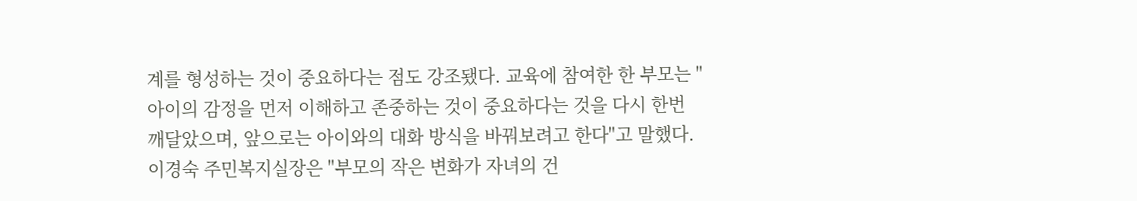계를 형성하는 것이 중요하다는 점도 강조됐다. 교육에 참여한 한 부모는 "아이의 감정을 먼저 이해하고 존중하는 것이 중요하다는 것을 다시 한번 깨달았으며, 앞으로는 아이와의 대화 방식을 바꿔보려고 한다"고 말했다. 이경숙 주민복지실장은 "부모의 작은 변화가 자녀의 건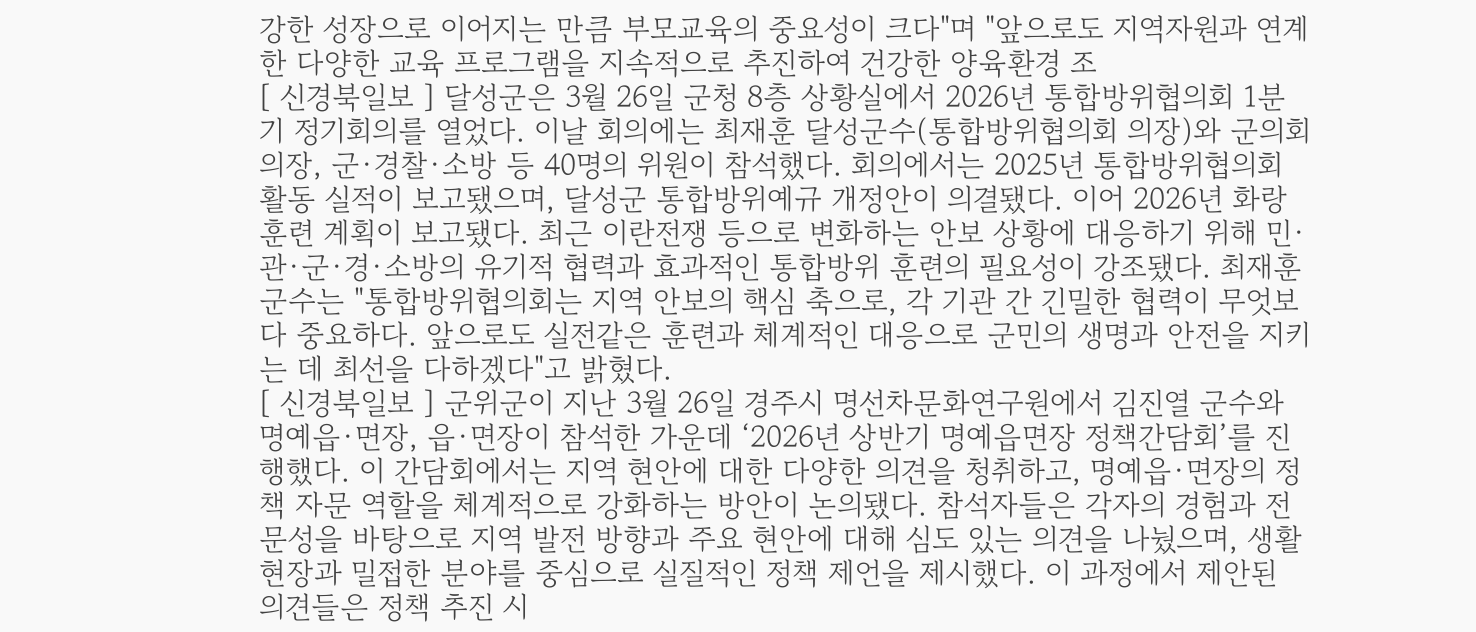강한 성장으로 이어지는 만큼 부모교육의 중요성이 크다"며 "앞으로도 지역자원과 연계한 다양한 교육 프로그램을 지속적으로 추진하여 건강한 양육환경 조
[ 신경북일보 ] 달성군은 3월 26일 군청 8층 상황실에서 2026년 통합방위협의회 1분기 정기회의를 열었다. 이날 회의에는 최재훈 달성군수(통합방위협의회 의장)와 군의회 의장, 군·경찰·소방 등 40명의 위원이 참석했다. 회의에서는 2025년 통합방위협의회 활동 실적이 보고됐으며, 달성군 통합방위예규 개정안이 의결됐다. 이어 2026년 화랑훈련 계획이 보고됐다. 최근 이란전쟁 등으로 변화하는 안보 상황에 대응하기 위해 민·관·군·경·소방의 유기적 협력과 효과적인 통합방위 훈련의 필요성이 강조됐다. 최재훈 군수는 "통합방위협의회는 지역 안보의 핵심 축으로, 각 기관 간 긴밀한 협력이 무엇보다 중요하다. 앞으로도 실전같은 훈련과 체계적인 대응으로 군민의 생명과 안전을 지키는 데 최선을 다하겠다"고 밝혔다.
[ 신경북일보 ] 군위군이 지난 3월 26일 경주시 명선차문화연구원에서 김진열 군수와 명예읍·면장, 읍·면장이 참석한 가운데 ‘2026년 상반기 명예읍면장 정책간담회’를 진행했다. 이 간담회에서는 지역 현안에 대한 다양한 의견을 청취하고, 명예읍·면장의 정책 자문 역할을 체계적으로 강화하는 방안이 논의됐다. 참석자들은 각자의 경험과 전문성을 바탕으로 지역 발전 방향과 주요 현안에 대해 심도 있는 의견을 나눴으며, 생활 현장과 밀접한 분야를 중심으로 실질적인 정책 제언을 제시했다. 이 과정에서 제안된 의견들은 정책 추진 시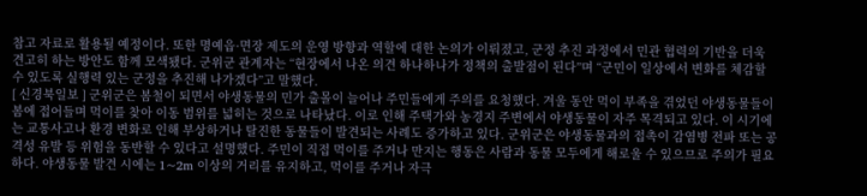참고 자료로 활용될 예정이다. 또한 명예읍·면장 제도의 운영 방향과 역할에 대한 논의가 이뤄졌고, 군정 추진 과정에서 민관 협력의 기반을 더욱 견고히 하는 방안도 함께 모색됐다. 군위군 관계자는 “현장에서 나온 의견 하나하나가 정책의 출발점이 된다”며 “군민이 일상에서 변화를 체감할 수 있도록 실행력 있는 군정을 추진해 나가겠다”고 말했다.
[ 신경북일보 ] 군위군은 봄철이 되면서 야생동물의 민가 출몰이 늘어나 주민들에게 주의를 요청했다. 겨울 동안 먹이 부족을 겪었던 야생동물들이 봄에 접어들며 먹이를 찾아 이동 범위를 넓히는 것으로 나타났다. 이로 인해 주택가와 농경지 주변에서 야생동물이 자주 목격되고 있다. 이 시기에는 교통사고나 환경 변화로 인해 부상하거나 탈진한 동물들이 발견되는 사례도 증가하고 있다. 군위군은 야생동물과의 접촉이 감염병 전파 또는 공격성 유발 등 위험을 동반할 수 있다고 설명했다. 주민이 직접 먹이를 주거나 만지는 행동은 사람과 동물 모두에게 해로울 수 있으므로 주의가 필요하다. 야생동물 발견 시에는 1~2m 이상의 거리를 유지하고, 먹이를 주거나 자극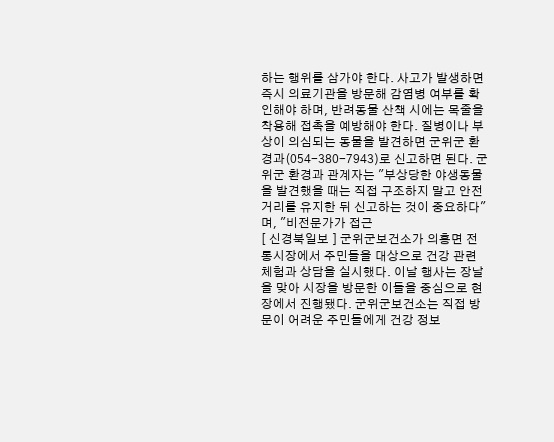하는 행위를 삼가야 한다. 사고가 발생하면 즉시 의료기관을 방문해 감염병 여부를 확인해야 하며, 반려동물 산책 시에는 목줄을 착용해 접촉을 예방해야 한다. 질병이나 부상이 의심되는 동물을 발견하면 군위군 환경과(054-380-7943)로 신고하면 된다. 군위군 환경과 관계자는 "부상당한 야생동물을 발견했을 때는 직접 구조하지 말고 안전거리를 유지한 뒤 신고하는 것이 중요하다"며, "비전문가가 접근
[ 신경북일보 ] 군위군보건소가 의흥면 전통시장에서 주민들을 대상으로 건강 관련 체험과 상담을 실시했다. 이날 행사는 장날을 맞아 시장을 방문한 이들을 중심으로 현장에서 진행됐다. 군위군보건소는 직접 방문이 어려운 주민들에게 건강 정보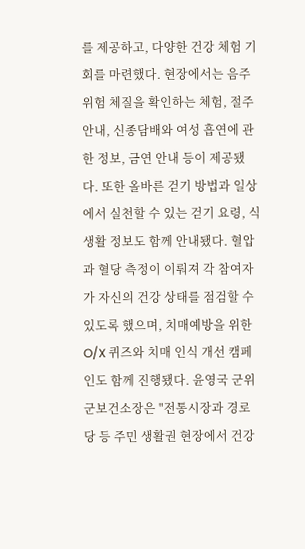를 제공하고, 다양한 건강 체험 기회를 마련했다. 현장에서는 음주 위험 체질을 확인하는 체험, 절주 안내, 신종담배와 여성 흡연에 관한 정보, 금연 안내 등이 제공됐다. 또한 올바른 걷기 방법과 일상에서 실천할 수 있는 걷기 요령, 식생활 정보도 함께 안내됐다. 혈압과 혈당 측정이 이뤄져 각 참여자가 자신의 건강 상태를 점검할 수 있도록 했으며, 치매예방을 위한 O/X 퀴즈와 치매 인식 개선 캠페인도 함께 진행됐다. 윤영국 군위군보건소장은 "전통시장과 경로당 등 주민 생활권 현장에서 건강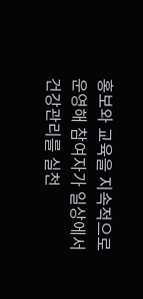홍보와 교육을 지속적으로 운영해 참여자가 일상에서 건강관리를 실천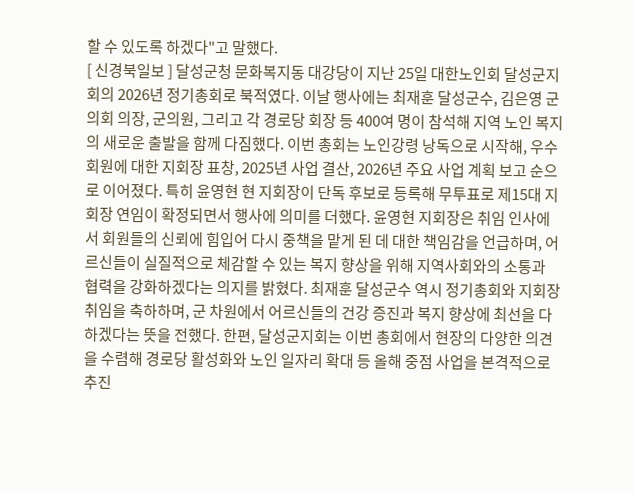할 수 있도록 하겠다"고 말했다.
[ 신경북일보 ] 달성군청 문화복지동 대강당이 지난 25일 대한노인회 달성군지회의 2026년 정기총회로 북적였다. 이날 행사에는 최재훈 달성군수, 김은영 군의회 의장, 군의원, 그리고 각 경로당 회장 등 400여 명이 참석해 지역 노인 복지의 새로운 출발을 함께 다짐했다. 이번 총회는 노인강령 낭독으로 시작해, 우수 회원에 대한 지회장 표창, 2025년 사업 결산, 2026년 주요 사업 계획 보고 순으로 이어졌다. 특히 윤영현 현 지회장이 단독 후보로 등록해 무투표로 제15대 지회장 연임이 확정되면서 행사에 의미를 더했다. 윤영현 지회장은 취임 인사에서 회원들의 신뢰에 힘입어 다시 중책을 맡게 된 데 대한 책임감을 언급하며, 어르신들이 실질적으로 체감할 수 있는 복지 향상을 위해 지역사회와의 소통과 협력을 강화하겠다는 의지를 밝혔다. 최재훈 달성군수 역시 정기총회와 지회장 취임을 축하하며, 군 차원에서 어르신들의 건강 증진과 복지 향상에 최선을 다하겠다는 뜻을 전했다. 한편, 달성군지회는 이번 총회에서 현장의 다양한 의견을 수렴해 경로당 활성화와 노인 일자리 확대 등 올해 중점 사업을 본격적으로 추진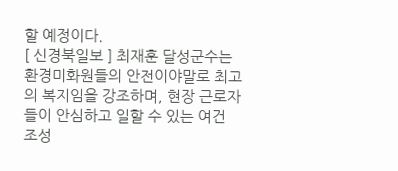할 예정이다.
[ 신경북일보 ] 최재훈 달성군수는 환경미화원들의 안전이야말로 최고의 복지임을 강조하며, 현장 근로자들이 안심하고 일할 수 있는 여건 조성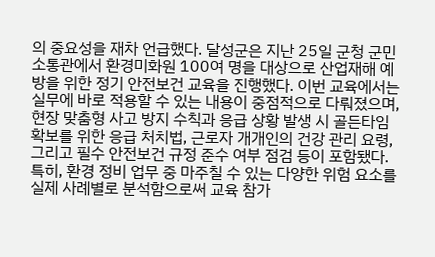의 중요성을 재차 언급했다. 달성군은 지난 25일 군청 군민소통관에서 환경미화원 100여 명을 대상으로 산업재해 예방을 위한 정기 안전보건 교육을 진행했다. 이번 교육에서는 실무에 바로 적용할 수 있는 내용이 중점적으로 다뤄졌으며, 현장 맞춤형 사고 방지 수칙과 응급 상황 발생 시 골든타임 확보를 위한 응급 처치법, 근로자 개개인의 건강 관리 요령, 그리고 필수 안전보건 규정 준수 여부 점검 등이 포함됐다. 특히, 환경 정비 업무 중 마주칠 수 있는 다양한 위험 요소를 실제 사례별로 분석함으로써 교육 참가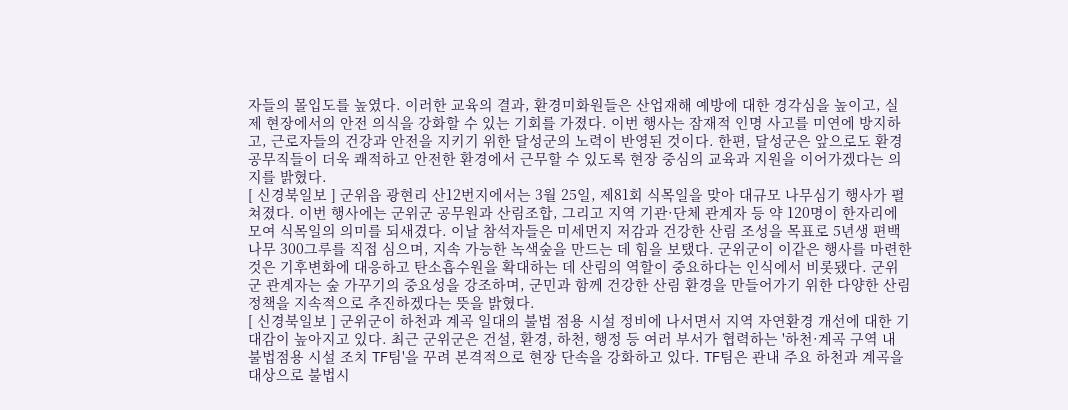자들의 몰입도를 높였다. 이러한 교육의 결과, 환경미화원들은 산업재해 예방에 대한 경각심을 높이고, 실제 현장에서의 안전 의식을 강화할 수 있는 기회를 가졌다. 이번 행사는 잠재적 인명 사고를 미연에 방지하고, 근로자들의 건강과 안전을 지키기 위한 달성군의 노력이 반영된 것이다. 한편, 달성군은 앞으로도 환경공무직들이 더욱 쾌적하고 안전한 환경에서 근무할 수 있도록 현장 중심의 교육과 지원을 이어가겠다는 의지를 밝혔다.
[ 신경북일보 ] 군위읍 광현리 산12번지에서는 3월 25일, 제81회 식목일을 맞아 대규모 나무심기 행사가 펼쳐졌다. 이번 행사에는 군위군 공무원과 산림조합, 그리고 지역 기관·단체 관계자 등 약 120명이 한자리에 모여 식목일의 의미를 되새겼다. 이날 참석자들은 미세먼지 저감과 건강한 산림 조성을 목표로 5년생 편백나무 300그루를 직접 심으며, 지속 가능한 녹색숲을 만드는 데 힘을 보탰다. 군위군이 이같은 행사를 마련한 것은 기후변화에 대응하고 탄소흡수원을 확대하는 데 산림의 역할이 중요하다는 인식에서 비롯됐다. 군위군 관계자는 숲 가꾸기의 중요성을 강조하며, 군민과 함께 건강한 산림 환경을 만들어가기 위한 다양한 산림정책을 지속적으로 추진하겠다는 뜻을 밝혔다.
[ 신경북일보 ] 군위군이 하천과 계곡 일대의 불법 점용 시설 정비에 나서면서 지역 자연환경 개선에 대한 기대감이 높아지고 있다. 최근 군위군은 건설, 환경, 하천, 행정 등 여러 부서가 협력하는 '하천·계곡 구역 내 불법점용 시설 조치 TF팀'을 꾸려 본격적으로 현장 단속을 강화하고 있다. TF팀은 관내 주요 하천과 계곡을 대상으로 불법시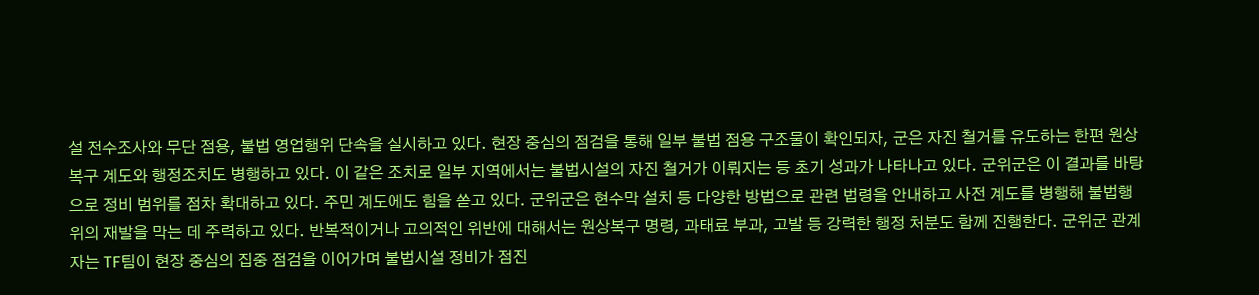설 전수조사와 무단 점용, 불법 영업행위 단속을 실시하고 있다. 현장 중심의 점검을 통해 일부 불법 점용 구조물이 확인되자, 군은 자진 철거를 유도하는 한편 원상복구 계도와 행정조치도 병행하고 있다. 이 같은 조치로 일부 지역에서는 불법시설의 자진 철거가 이뤄지는 등 초기 성과가 나타나고 있다. 군위군은 이 결과를 바탕으로 정비 범위를 점차 확대하고 있다. 주민 계도에도 힘을 쏟고 있다. 군위군은 현수막 설치 등 다양한 방법으로 관련 법령을 안내하고 사전 계도를 병행해 불법행위의 재발을 막는 데 주력하고 있다. 반복적이거나 고의적인 위반에 대해서는 원상복구 명령, 과태료 부과, 고발 등 강력한 행정 처분도 함께 진행한다. 군위군 관계자는 TF팀이 현장 중심의 집중 점검을 이어가며 불법시설 정비가 점진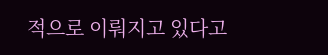적으로 이뤄지고 있다고